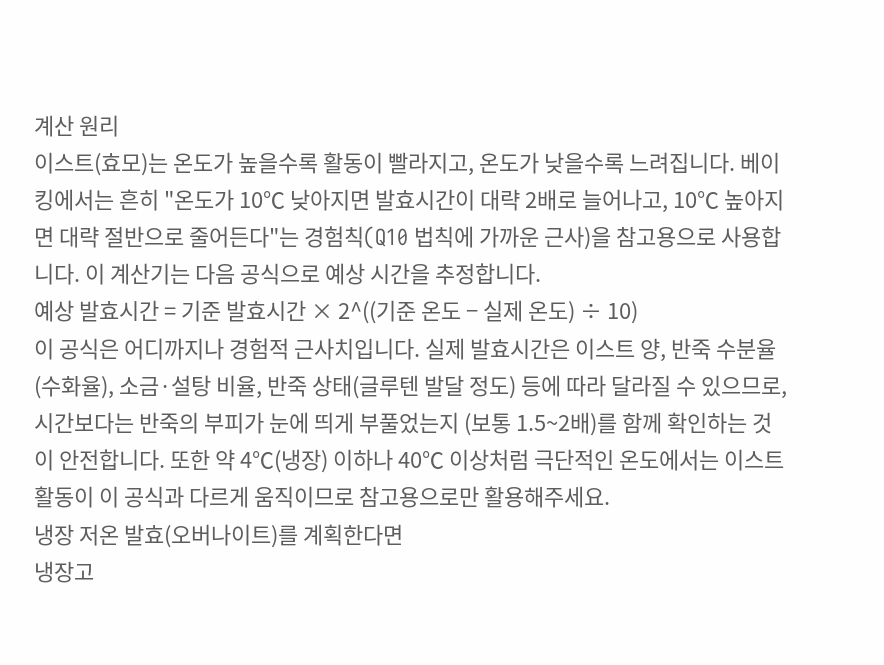계산 원리
이스트(효모)는 온도가 높을수록 활동이 빨라지고, 온도가 낮을수록 느려집니다. 베이킹에서는 흔히 "온도가 10℃ 낮아지면 발효시간이 대략 2배로 늘어나고, 10℃ 높아지면 대략 절반으로 줄어든다"는 경험칙(Q10 법칙에 가까운 근사)을 참고용으로 사용합니다. 이 계산기는 다음 공식으로 예상 시간을 추정합니다.
예상 발효시간 = 기준 발효시간 × 2^((기준 온도 − 실제 온도) ÷ 10)
이 공식은 어디까지나 경험적 근사치입니다. 실제 발효시간은 이스트 양, 반죽 수분율(수화율), 소금·설탕 비율, 반죽 상태(글루텐 발달 정도) 등에 따라 달라질 수 있으므로, 시간보다는 반죽의 부피가 눈에 띄게 부풀었는지 (보통 1.5~2배)를 함께 확인하는 것이 안전합니다. 또한 약 4℃(냉장) 이하나 40℃ 이상처럼 극단적인 온도에서는 이스트 활동이 이 공식과 다르게 움직이므로 참고용으로만 활용해주세요.
냉장 저온 발효(오버나이트)를 계획한다면
냉장고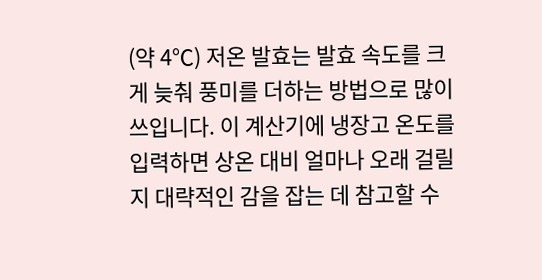(약 4℃) 저온 발효는 발효 속도를 크게 늦춰 풍미를 더하는 방법으로 많이 쓰입니다. 이 계산기에 냉장고 온도를 입력하면 상온 대비 얼마나 오래 걸릴지 대략적인 감을 잡는 데 참고할 수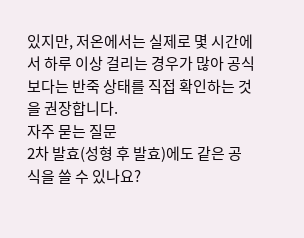있지만, 저온에서는 실제로 몇 시간에서 하루 이상 걸리는 경우가 많아 공식보다는 반죽 상태를 직접 확인하는 것을 권장합니다.
자주 묻는 질문
2차 발효(성형 후 발효)에도 같은 공식을 쓸 수 있나요?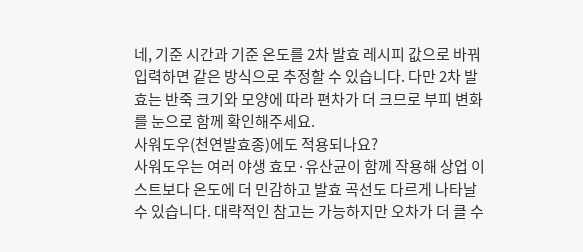네, 기준 시간과 기준 온도를 2차 발효 레시피 값으로 바꿔 입력하면 같은 방식으로 추정할 수 있습니다. 다만 2차 발효는 반죽 크기와 모양에 따라 편차가 더 크므로 부피 변화를 눈으로 함께 확인해주세요.
사워도우(천연발효종)에도 적용되나요?
사워도우는 여러 야생 효모·유산균이 함께 작용해 상업 이스트보다 온도에 더 민감하고 발효 곡선도 다르게 나타날 수 있습니다. 대략적인 참고는 가능하지만 오차가 더 클 수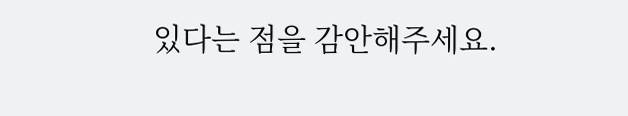있다는 점을 감안해주세요.